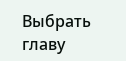Выбрать главу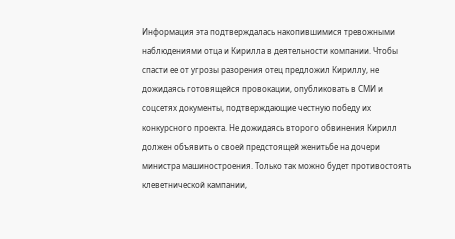Информация эта подтверждалась накопившимися тревожными наблюдениями отца и Кирилла в деятельности компании. Чтобы спасти ее от угрозы разорения отец предложил Кириллу, не дожидаясь готовящейся провокации, опубликовать в СМИ и соцсетях документы, подтверждающие честную победу их конкурсного проекта. Не дожидаясь второго обвинения Кирилл должен объявить о своей предстоящей женитьбе на дочери министра машиностроения. Только так можно будет противостоять клеветнической кампании,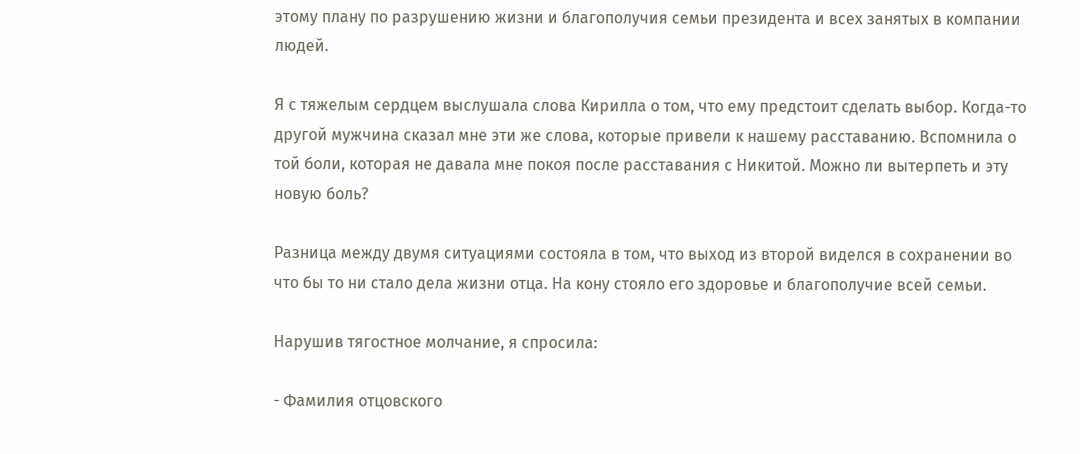этому плану по разрушению жизни и благополучия семьи президента и всех занятых в компании людей.

Я с тяжелым сердцем выслушала слова Кирилла о том, что ему предстоит сделать выбор. Когда-то другой мужчина сказал мне эти же слова, которые привели к нашему расставанию. Вспомнила о той боли, которая не давала мне покоя после расставания с Никитой. Можно ли вытерпеть и эту новую боль?

Разница между двумя ситуациями состояла в том, что выход из второй виделся в сохранении во что бы то ни стало дела жизни отца. На кону стояло его здоровье и благополучие всей семьи.

Нарушив тягостное молчание, я спросила:

- Фамилия отцовского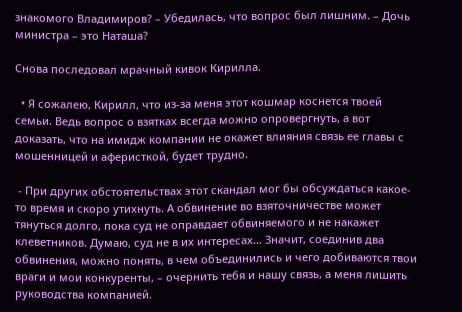знакомого Владимиров? – Убедилась, что вопрос был лишним. – Дочь министра – это Наташа?

Снова последовал мрачный кивок Кирилла.

  • Я сожалею, Кирилл, что из-за меня этот кошмар коснется твоей семьи. Ведь вопрос о взятках всегда можно опровергнуть, а вот доказать, что на имидж компании не окажет влияния связь ее главы с мошенницей и аферисткой, будет трудно.

 - При других обстоятельствах этот скандал мог бы обсуждаться какое-то время и скоро утихнуть. А обвинение во взяточничестве может тянуться долго, пока суд не оправдает обвиняемого и не накажет клеветников. Думаю, суд не в их интересах… Значит, соединив два обвинения, можно понять, в чем объединились и чего добиваются твои враги и мои конкуренты, – очернить тебя и нашу связь, а меня лишить руководства компанией.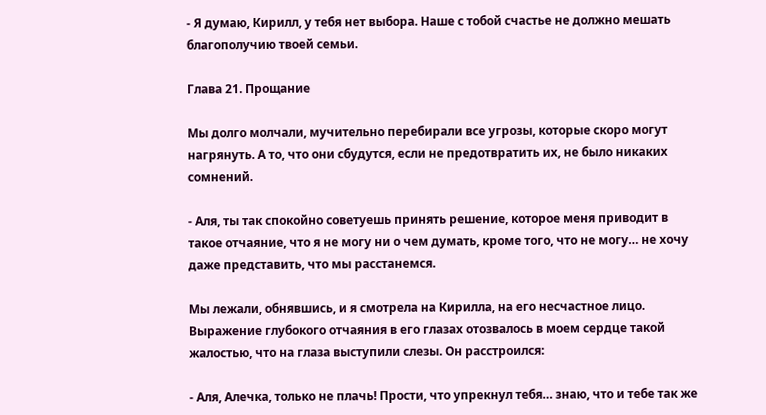- Я думаю, Кирилл, у тебя нет выбора. Наше с тобой счастье не должно мешать благополучию твоей семьи.

Глава 21. Прощание

Мы долго молчали, мучительно перебирали все угрозы, которые скоро могут нагрянуть. А то, что они сбудутся, если не предотвратить их, не было никаких сомнений.

- Аля, ты так спокойно советуешь принять решение, которое меня приводит в такое отчаяние, что я не могу ни о чем думать, кроме того, что не могу… не хочу даже представить, что мы расстанемся.

Мы лежали, обнявшись, и я смотрела на Кирилла, на его несчастное лицо. Выражение глубокого отчаяния в его глазах отозвалось в моем сердце такой жалостью, что на глаза выступили слезы. Он расстроился:

- Аля, Алечка, только не плачь! Прости, что упрекнул тебя… знаю, что и тебе так же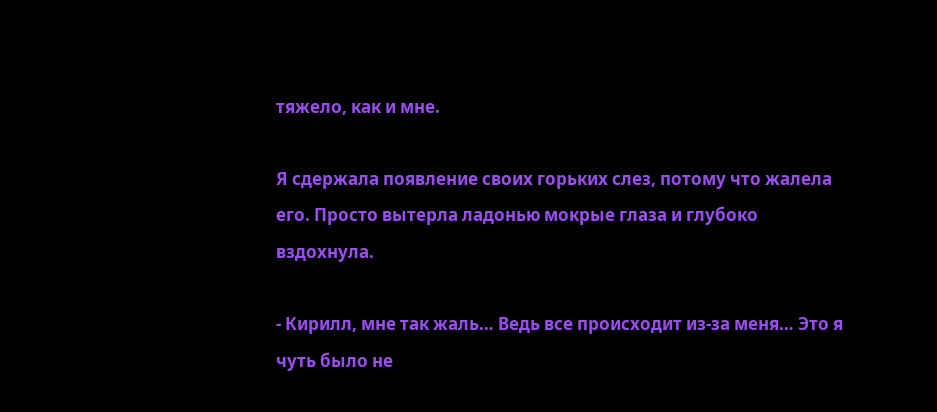тяжело, как и мне.

Я сдержала появление своих горьких слез, потому что жалела его. Просто вытерла ладонью мокрые глаза и глубоко вздохнула.

- Кирилл, мне так жаль… Ведь все происходит из-за меня… Это я чуть было не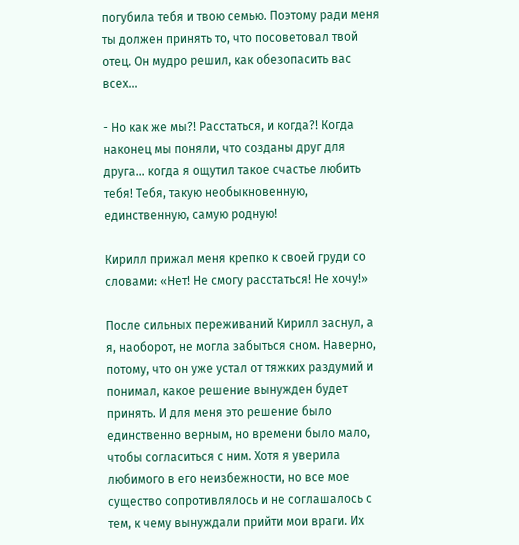погубила тебя и твою семью. Поэтому ради меня ты должен принять то, что посоветовал твой отец. Он мудро решил, как обезопасить вас всех…

- Но как же мы?! Расстаться, и когда?! Когда наконец мы поняли, что созданы друг для друга… когда я ощутил такое счастье любить тебя! Тебя, такую необыкновенную, единственную, самую родную!

Кирилл прижал меня крепко к своей груди со словами: «Нет! Не смогу расстаться! Не хочу!»

После сильных переживаний Кирилл заснул, а я, наоборот, не могла забыться сном. Наверно, потому, что он уже устал от тяжких раздумий и понимал, какое решение вынужден будет принять. И для меня это решение было единственно верным, но времени было мало, чтобы согласиться с ним. Хотя я уверила любимого в его неизбежности, но все мое существо сопротивлялось и не соглашалось с тем, к чему вынуждали прийти мои враги. Их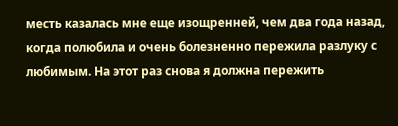месть казалась мне еще изощренней, чем два года назад, когда полюбила и очень болезненно пережила разлуку с любимым. На этот раз снова я должна пережить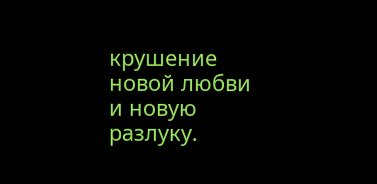крушение новой любви и новую разлуку.